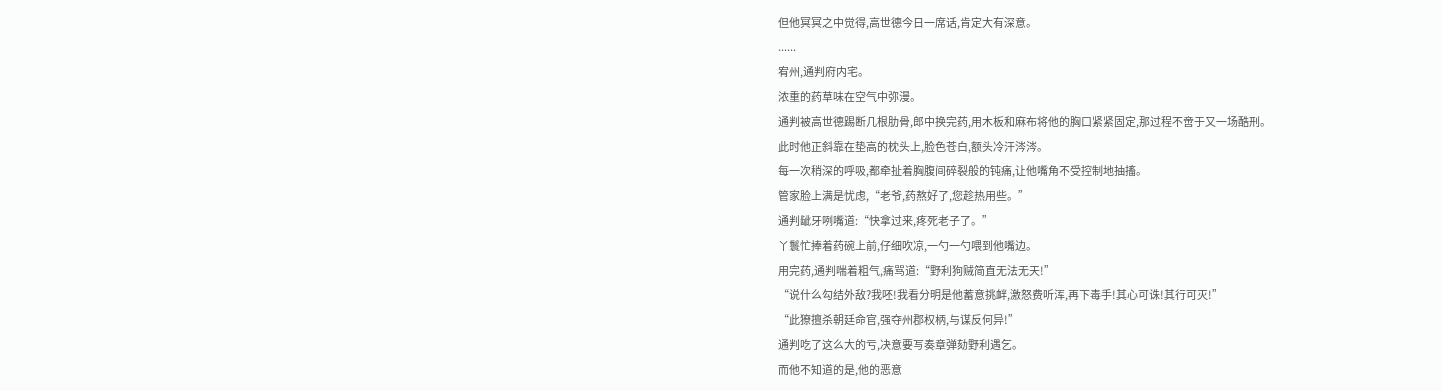但他冥冥之中觉得,高世德今日一席话,肯定大有深意。
......
宥州,通判府内宅。
浓重的药草味在空气中弥漫。
通判被高世德踢断几根肋骨,郎中换完药,用木板和麻布将他的胸口紧紧固定,那过程不啻于又一场酷刑。
此时他正斜靠在垫高的枕头上,脸色苍白,额头冷汗涔涔。
每一次稍深的呼吸,都牵扯着胸腹间碎裂般的钝痛,让他嘴角不受控制地抽搐。
管家脸上满是忧虑,“老爷,药熬好了,您趁热用些。”
通判龇牙咧嘴道:“快拿过来,疼死老子了。”
丫鬟忙捧着药碗上前,仔细吹凉,一勺一勺喂到他嘴边。
用完药,通判喘着粗气,痛骂道:“野利狗贼简直无法无天!”
“说什么勾结外敌?我呸!我看分明是他蓄意挑衅,激怒费听浑,再下毒手!其心可诛!其行可灭!”
“此獠擅杀朝廷命官,强夺州郡权柄,与谋反何异!”
通判吃了这么大的亏,决意要写奏章弹劾野利遇乞。
而他不知道的是,他的恶意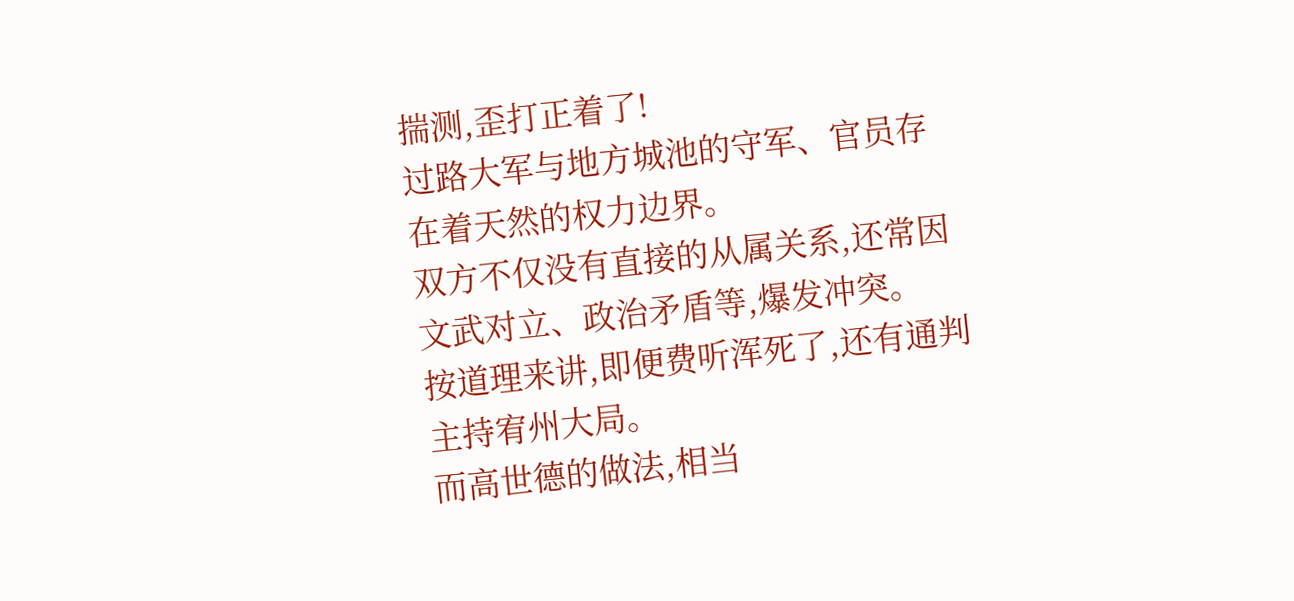揣测,歪打正着了!
过路大军与地方城池的守军、官员存在着天然的权力边界。
双方不仅没有直接的从属关系,还常因文武对立、政治矛盾等,爆发冲突。
按道理来讲,即便费听浑死了,还有通判主持宥州大局。
而高世德的做法,相当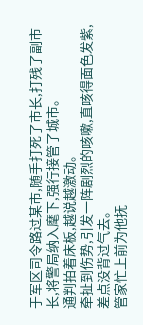于军区司令路过某市,随手打死了市长,打残了副市长,将警局纳入麾下,强行接管了城市。
通判拍着床板,越说越激动。
牵扯到伤势,引发一阵剧烈的咳嗽,直咳得面色发紫,差点没背过气去。
管家忙上前为他抚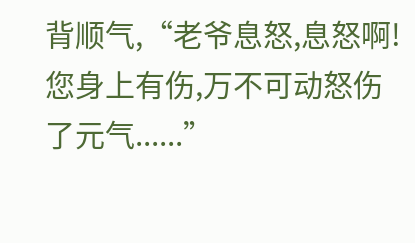背顺气,“老爷息怒,息怒啊!您身上有伤,万不可动怒伤了元气......”